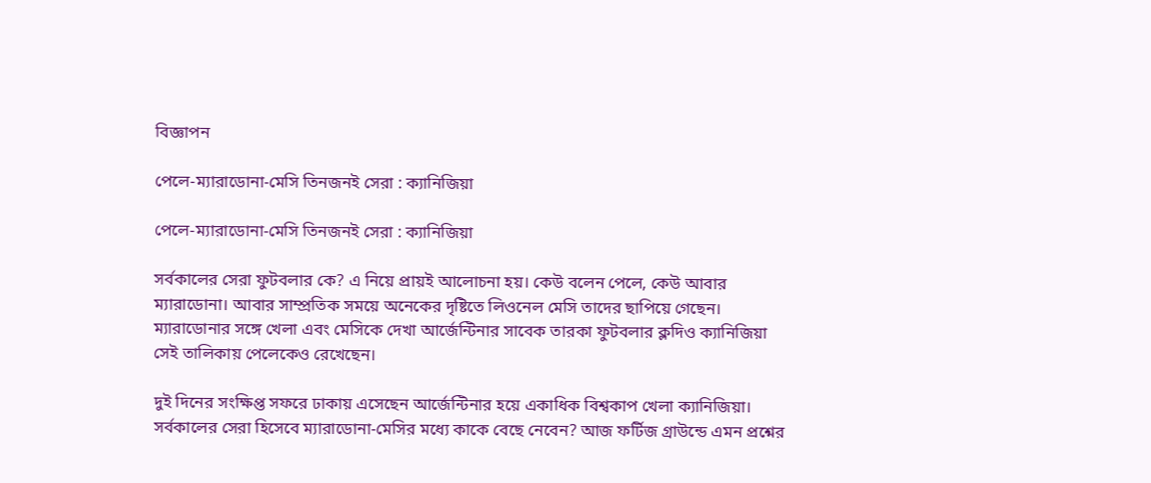বিজ্ঞাপন

পেলে-ম্যারাডোনা-মেসি তিনজনই সেরা : ক্যানিজিয়া

পেলে-ম্যারাডোনা-মেসি তিনজনই সেরা : ক্যানিজিয়া

সর্বকালের সেরা ফুটবলার কে? এ নিয়ে প্রায়ই আলোচনা হয়। কেউ বলেন পেলে, কেউ আবার ম্যারাডোনা। আবার সাম্প্রতিক সময়ে অনেকের দৃষ্টিতে লিওনেল মেসি তাদের ছাপিয়ে গেছেন। ম্যারাডোনার সঙ্গে খেলা এবং মেসিকে দেখা আর্জেন্টিনার সাবেক তারকা ফুটবলার ক্লদিও ক্যানিজিয়া সেই তালিকায় পেলেকেও রেখেছেন।

দুই দিনের সংক্ষিপ্ত সফরে ঢাকায় এসেছেন আর্জেন্টিনার হয়ে একাধিক বিশ্বকাপ খেলা ক্যানিজিয়া। সর্বকালের সেরা হিসেবে ম্যারাডোনা-মেসির মধ্যে কাকে বেছে নেবেন? আজ ফর্টিজ গ্রাউন্ডে এমন প্রশ্নের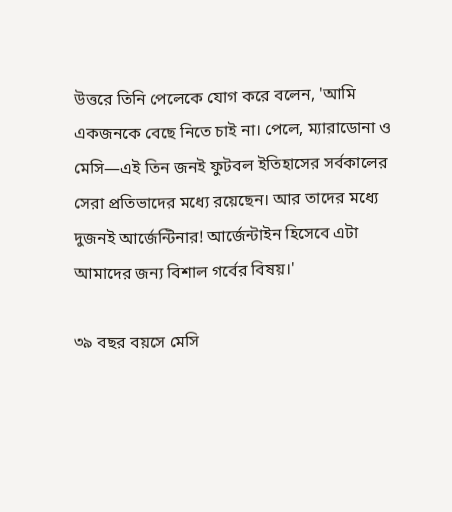উত্তরে তিনি পেলেকে যোগ করে বলেন, 'আমি একজনকে বেছে নিতে চাই না। পেলে, ম্যারাডোনা ও মেসি—এই তিন জনই ফুটবল ইতিহাসের সর্বকালের সেরা প্রতিভাদের মধ্যে রয়েছেন। আর তাদের মধ্যে দুজনই আর্জেন্টিনার! আর্জেন্টাইন হিসেবে এটা আমাদের জন্য বিশাল গর্বের বিষয়।'

৩৯ বছর বয়সে মেসি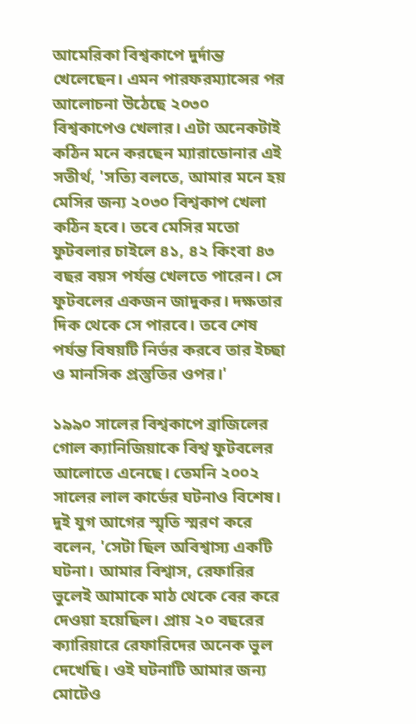আমেরিকা বিশ্বকাপে দুর্দান্ত খেলেছেন। এমন পারফরম্যান্সের পর আলোচনা উঠেছে ২০৩০ বিশ্বকাপেও খেলার। এটা অনেকটাই কঠিন মনে করছেন ম্যারাডোনার এই সতীর্থ, 'সত্যি বলতে, আমার মনে হয় মেসির জন্য ২০৩০ বিশ্বকাপ খেলা কঠিন হবে। তবে মেসির মতো ফুটবলার চাইলে ৪১, ৪২ কিংবা ৪৩ বছর বয়স পর্যন্ত খেলতে পারেন। সে ফুটবলের একজন জাদুকর। দক্ষতার দিক থেকে সে পারবে। তবে শেষ পর্যন্ত বিষয়টি নির্ভর করবে তার ইচ্ছা ও মানসিক প্রস্তুতির ওপর।'

১৯৯০ সালের বিশ্বকাপে ব্রাজিলের গোল ক্যানিজিয়াকে বিশ্ব ফুটবলের আলোতে এনেছে। তেমনি ২০০২ সালের লাল কার্ডের ঘটনাও বিশেষ। দুই যুগ আগের স্মৃতি স্মরণ করে বলেন, 'সেটা ছিল অবিশ্বাস্য একটি ঘটনা। আমার বিশ্বাস, রেফারির ভুলেই আমাকে মাঠ থেকে বের করে দেওয়া হয়েছিল। প্রায় ২০ বছরের ক্যারিয়ারে রেফারিদের অনেক ভুল দেখেছি। ওই ঘটনাটি আমার জন্য মোটেও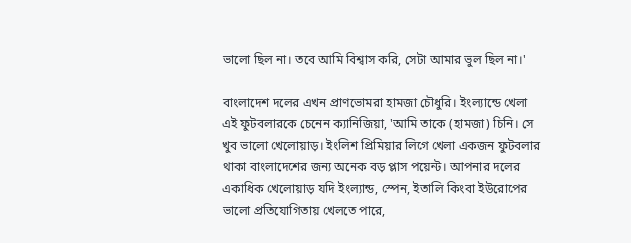ভালো ছিল না। তবে আমি বিশ্বাস করি, সেটা আমার ভুল ছিল না।'

বাংলাদেশ দলের এখন প্রাণভোমরা হামজা চৌধুরি। ইংল্যান্ডে খেলা এই ফুটবলারকে চেনেন ক্যানিজিয়া, 'আমি তাকে (হামজা) চিনি। সে খুব ভালো খেলোয়াড়। ইংলিশ প্রিমিয়ার লিগে খেলা একজন ফুটবলার থাকা বাংলাদেশের জন্য অনেক বড় প্লাস পয়েন্ট। আপনার দলের একাধিক খেলোয়াড় যদি ইংল্যান্ড, স্পেন, ইতালি কিংবা ইউরোপের ভালো প্রতিযোগিতায় খেলতে পারে,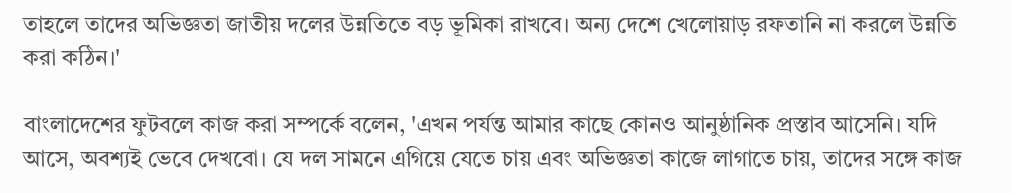তাহলে তাদের অভিজ্ঞতা জাতীয় দলের উন্নতিতে বড় ভূমিকা রাখবে। অন্য দেশে খেলোয়াড় রফতানি না করলে উন্নতি করা কঠিন।'

বাংলাদেশের ফুটবলে কাজ করা সম্পর্কে বলেন, 'এখন পর্যন্ত আমার কাছে কোনও আনুষ্ঠানিক প্রস্তাব আসেনি। যদি আসে, অবশ্যই ভেবে দেখবো। যে দল সামনে এগিয়ে যেতে চায় এবং অভিজ্ঞতা কাজে লাগাতে চায়, তাদের সঙ্গে কাজ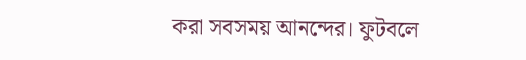করা সবসময় আনন্দের। ফুটবলে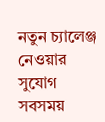নতুন চ্যালেঞ্জ নেওয়ার সুযোগ সবসময়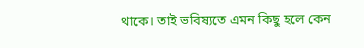থাকে। তাই ভবিষ্যতে এমন কিছু হলে কেন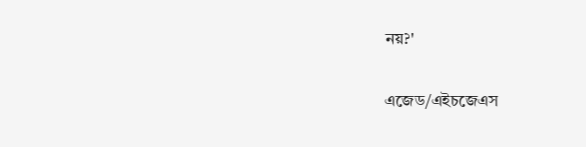নয়?'

এজেড/এইচজেএস